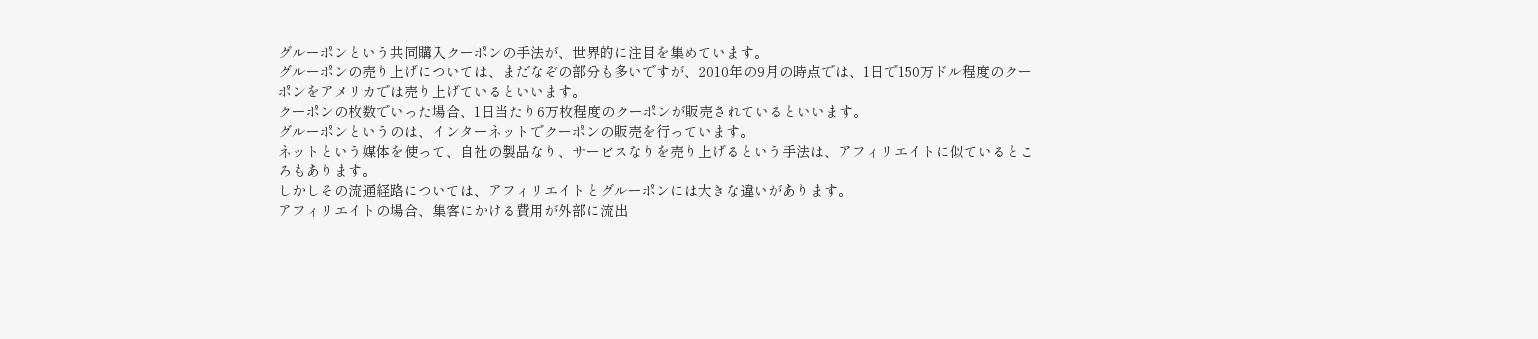グルーポンという共同購入クーポンの手法が、世界的に注目を集めています。
グルーポンの売り上げについては、まだなぞの部分も多いですが、2010年の9月の時点では、1日で150万ドル程度のクーポンをアメリカでは売り上げているといいます。
クーポンの枚数でいった場合、1日当たり6万枚程度のクーポンが販売されているといいます。
グルーポンというのは、インターネットでクーポンの販売を行っています。
ネットという媒体を使って、自社の製品なり、サービスなりを売り上げるという手法は、アフィリエイトに似ているところもあります。
しかしその流通経路については、アフィリエイトとグルーポンには大きな違いがあります。
アフィリエイトの場合、集客にかける費用が外部に流出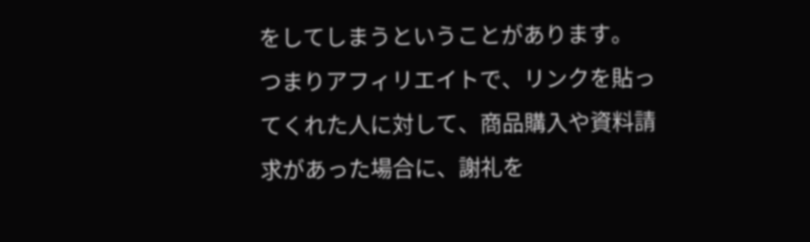をしてしまうということがあります。
つまりアフィリエイトで、リンクを貼ってくれた人に対して、商品購入や資料請求があった場合に、謝礼を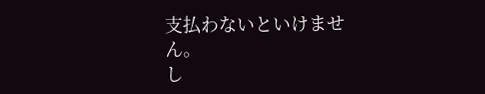支払わないといけません。
し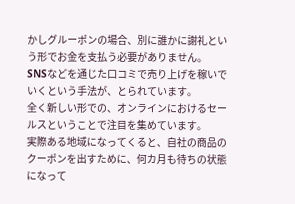かしグルーポンの場合、別に誰かに謝礼という形でお金を支払う必要がありません。
SNSなどを通じた口コミで売り上げを稼いでいくという手法が、とられています。
全く新しい形での、オンラインにおけるセールスということで注目を集めています。
実際ある地域になってくると、自社の商品のクーポンを出すために、何カ月も待ちの状態になって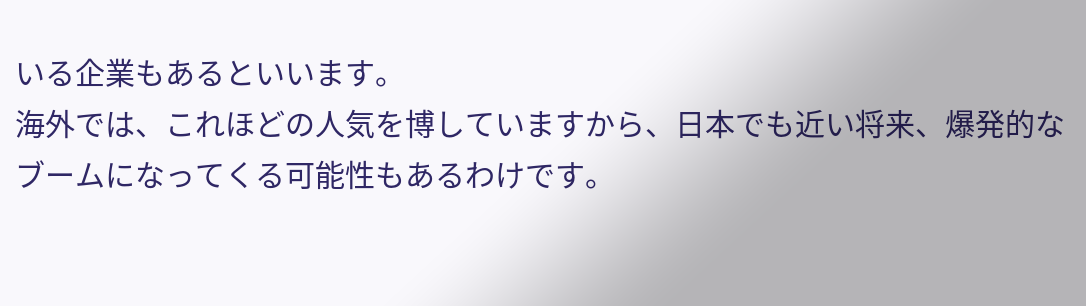いる企業もあるといいます。
海外では、これほどの人気を博していますから、日本でも近い将来、爆発的なブームになってくる可能性もあるわけです。